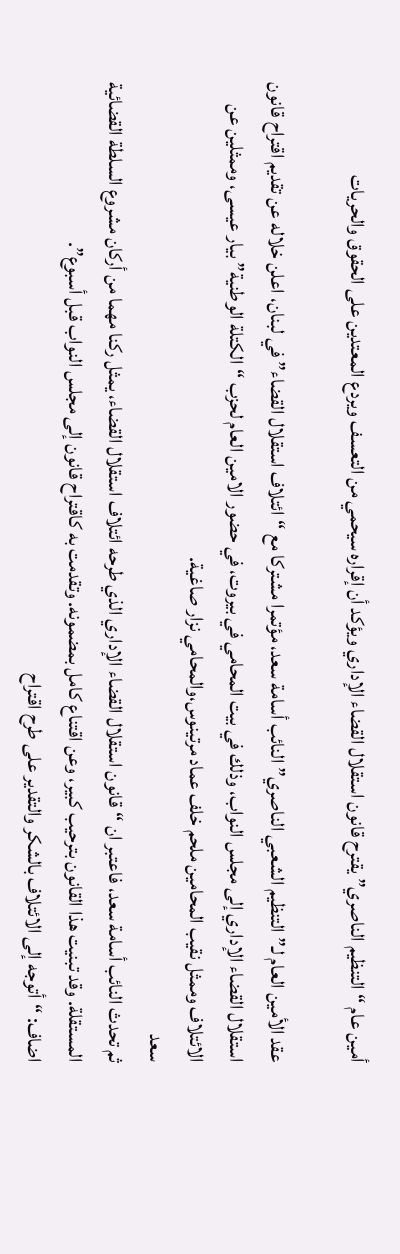أمين عام “التنظيم الناصري” يقترح قانون استقلال القضاء الإداري ويؤكد أن إقراره سيحمي من التعسف ويردع المعتدين على الحقوق والحريات

عقد الأمين العام لـ”التنظيم الشعبي الناصري” النائب أسامة سعد، مؤتمرا مشتركا مع “ائتلاف استقلال القضاء” في لبنان، اعلن خلاله عن تقديم اقتراح قانون استقلال القضاء الإداري إلى مجلس النواب، وذلك في بيت المحامي في بيروت، في حضور الامين العام لحزب “الكتلة الوطنية” بيار عيسى، وممثلين عن الائتلاف وممثل نقيب المحامين ملحم خلف عماد مرتينوس،والمحامي نزار صاغية.
سعد
ثم تحدث النائب أسامة سعد، فاعتبر ان “قانون استقلال القضاء الإداري الذي طرحه ائتلاف استقلال القضاء، يمثل ركنا مهما من أركان مشروع السلطة القضائية المستقلة. وقد تبنيت هذا القانون بترحيب كبير، وعن اقتناع كامل بمضمونه. وتقدمت به كاقتراح قانون إلى مجلس النواب قبل أسبوع”.
اضاف: “أتوجه إلى الائتلاف بالشكر والتقدير على طرح اقتراح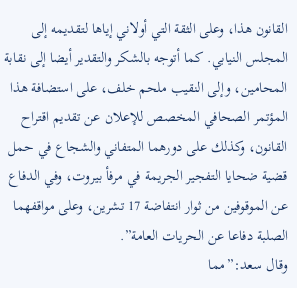القانون هذا، وعلى الثقة التي أولاني إياها لتقديمه إلى المجلس النيابي. كما أتوجه بالشكر والتقدير أيضا إلى نقابة المحامين، وإلى النقيب ملحم خلف، على استضافة هذا المؤتمر الصحافي المخصص للإعلان عن تقديم اقتراح القانون، وكذلك على دورهما المتفاني والشجاع في حمل قضية ضحايا التفجير الجريمة في مرفأ بيروت، وفي الدفاع عن الموقوفين من ثوار انتفاضة 17 تشرين، وعلى مواقفهما الصلبة دفاعا عن الحريات العامة”.
وقال سعد:”مما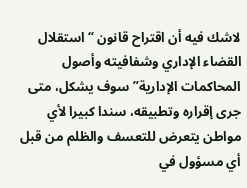لاشك فيه أن اقتراح قانون “استقلال القضاء الإداري وشفافيته وأصول المحاكمات الإدارية” سوف يشكل، متى جرى إقراره وتطبيقه، سندا كبيرا لأي مواطن يتعرض للتعسف والظلم من قبل أي مسؤول في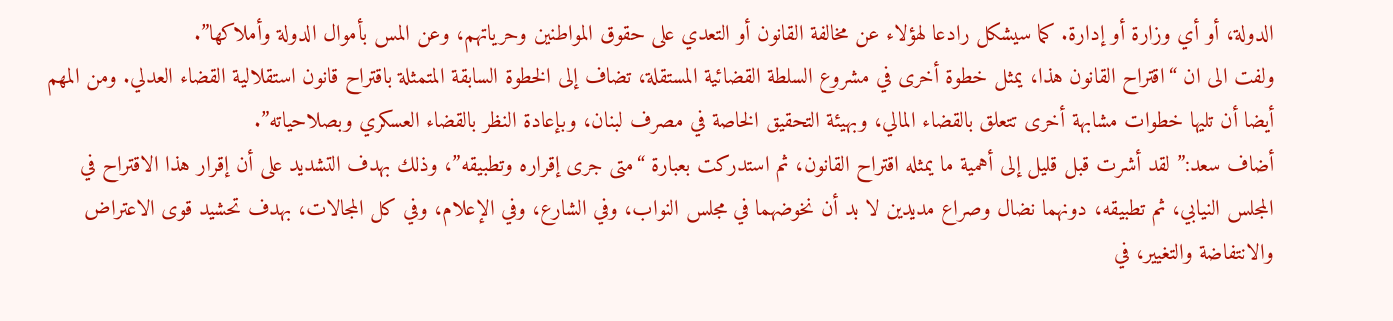الدولة، أو أي وزارة أو إدارة. كما سيشكل رادعا لهؤلاء عن مخالفة القانون أو التعدي على حقوق المواطنين وحرياتهم، وعن المس بأموال الدولة وأملاكها”.
ولفت الى ان “اقتراح القانون هذا، يمثل خطوة أخرى في مشروع السلطة القضائية المستقلة، تضاف إلى الخطوة السابقة المتمثلة باقتراح قانون استقلالية القضاء العدلي. ومن المهم أيضا أن تليها خطوات مشابهة أخرى تتعلق بالقضاء المالي، وبهيئة التحقيق الخاصة في مصرف لبنان، وبإعادة النظر بالقضاء العسكري وبصلاحياته”.
أضاف سعد:” لقد أشرت قبل قليل إلى أهمية ما يمثله اقتراح القانون، ثم استدركت بعبارة “متى جرى إقراره وتطبيقه”، وذلك بهدف التشديد على أن إقرار هذا الاقتراح في المجلس النيابي، ثم تطبيقه، دونهما نضال وصراع مديدين لا بد أن نخوضهما في مجلس النواب، وفي الشارع، وفي الإعلام، وفي كل المجالات، بهدف تحشيد قوى الاعتراض والانتفاضة والتغيير، في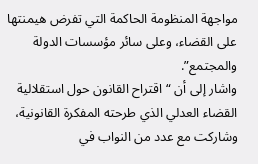مواجهة المنظومة الحاكمة التي تفرض هيمنتها على القضاء، وعلى سائر مؤسسات الدولة والمجتمع”.
واشار إلى أن “اقتراح القانون حول استقلالية القضاء العدلي الذي طرحته المفكرة القانونية، وشاركت مع عدد من النواب في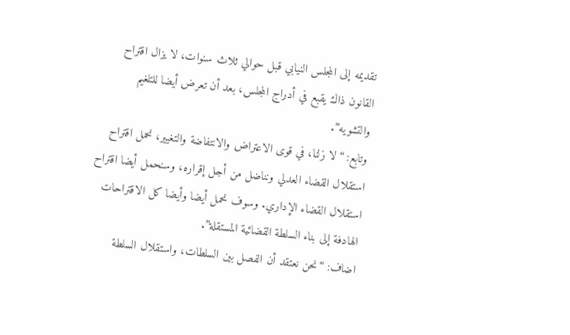تقديمه إلى المجلس النيابي قبل حوالي ثلاث سنوات، لا يزال اقتراح القانون ذاك يقبع في أدراج المجلس، بعد أن تعرض أيضا للتلغيم والتشويه”.
وتابع: “لا زلنا، في قوى الاعتراض والانتفاضة والتغيير، نحمل اقتراح استقلال القضاء العدلي ونناضل من أجل إقراره، وسنحمل أيضا اقتراح استقلال القضاء الإداري. وسوف نحمل أيضا وأيضا كل الاقتراحات الهادفة إلى بناء السلطة القضائية المستقلة”.
اضاف: “نحن نعتقد أن الفصل بين السلطات، واستقلال السلطة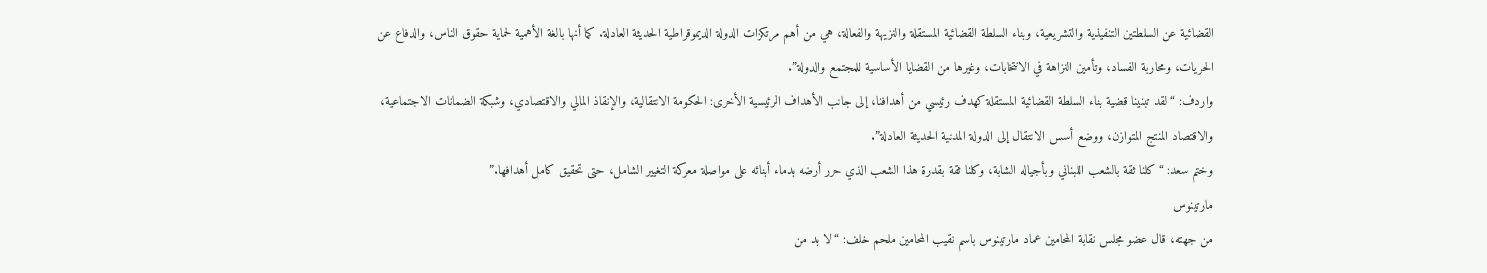القضائية عن السلطتين التنفيذية والتشريعية، وبناء السلطة القضائية المستقلة والنزيهة والفعالة، هي من أهم مرتكزات الدولة الديموقراطية الحديثة العادلة. كما أنها بالغة الأهمية لحماية حقوق الناس، والدفاع عن الحريات، ومحاربة الفساد، وتأمين النزاهة في الانتخابات، وغيرها من القضايا الأساسية للمجتمع والدولة”.
واردف: “لقد تبنينا قضية بناء السلطة القضائية المستقلة كهدف رئيسي من أهدافنا، إلى جانب الأهداف الرئيسية الأخرى: الحكومة الانتقالية، والإنقاذ المالي والاقتصادي، وشبكة الضمانات الاجتماعية، والاقتصاد المنتج المتوازن، ووضع أسس الانتقال إلى الدولة المدنية الحديثة العادلة”.
وختم سعد: “كلنا ثقة بالشعب اللبناني وبأجياله الشابة، وكلنا ثقة بقدرة هذا الشعب الذي حرر أرضه بدماء أبنائه على مواصلة معركة التغيير الشامل، حتى تحقيق كامل أهدافها.”
مارتينوس
من جهته، قال عضو مجلس نقابة المحامين عماد مارتينوس باسم نقيب المحامين ملحم خلف: “لا بد من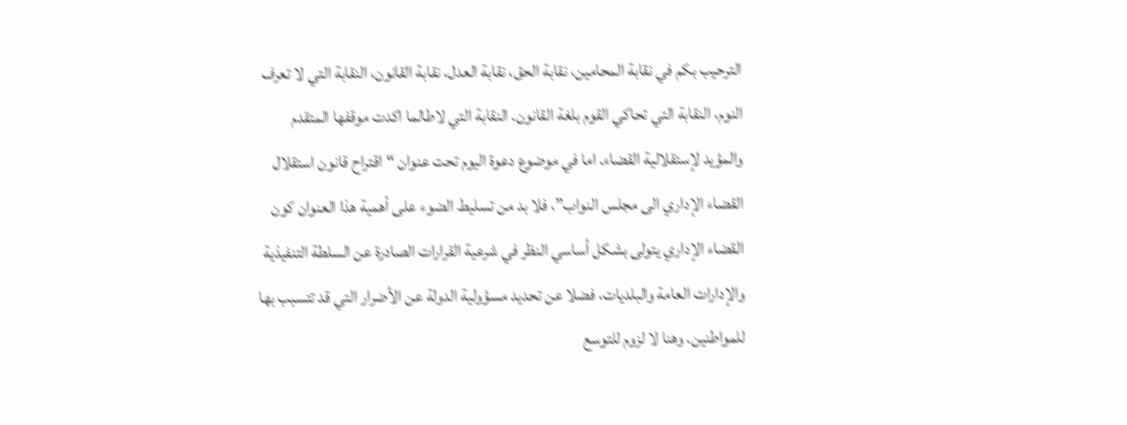الترحيب بكم في نقابة المحامين، نقابة الحق، نقابة العدل، نقابة القانون، النقابة التي لا تعرف النوم، النقابة التي تحاكي القوم بلغة القانون. النقابة التي لاطالما اكدت موقفها المتقدم والمؤيد لإستقلالية القضاء. اما في موضوع دعوة اليوم تحت عنوان “اقتراح قانون استقلال القضاء الإداري الى مجلس النواب”، فلا بد من تسليط الضوء على أهمية هذا العنوان كون القضاء الإداري يتولى بشكل أساسي النظر في شرعية القرارات الصادرة عن السلطة التنفيذية والإدارات العامة والبلديات، فضلا عن تحديد مسؤولية الدولة عن الأضرار التي قد تتسبب بها للمواطنين. وهنا لا لزوم للتوسع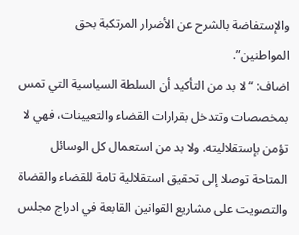والإستفاضة بالشرح عن الأضرار المرتكبة بحق المواطنين”.
اضاف: “لا بد من التأكيد أن السلطة السياسية التي تمس بمخصصات وتتدخل بقرارات القضاء والتعيينات، فهي لا تؤمن بإستقلاليته. ولا بد من استعمال كل الوسائل المتاحة توصلا إلى تحقيق استقلالية تامة للقضاء والقضاة والتصويت على مشاريع القوانين القابعة في ادراج مجلس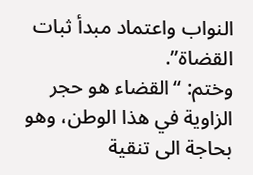النواب واعتماد مبدأ ثبات القضاة”.
وختم: “القضاء هو حجر الزاوية في هذا الوطن، وهو بحاجة الى تنقية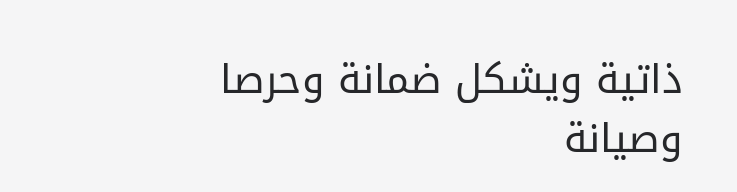ذاتية ويشكل ضمانة وحرصا وصيانة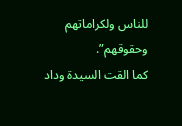للناس ولكراماتهم وحقوقهم”.
كما القت السيدة وداد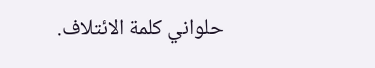حلواني كلمة الائتلاف.